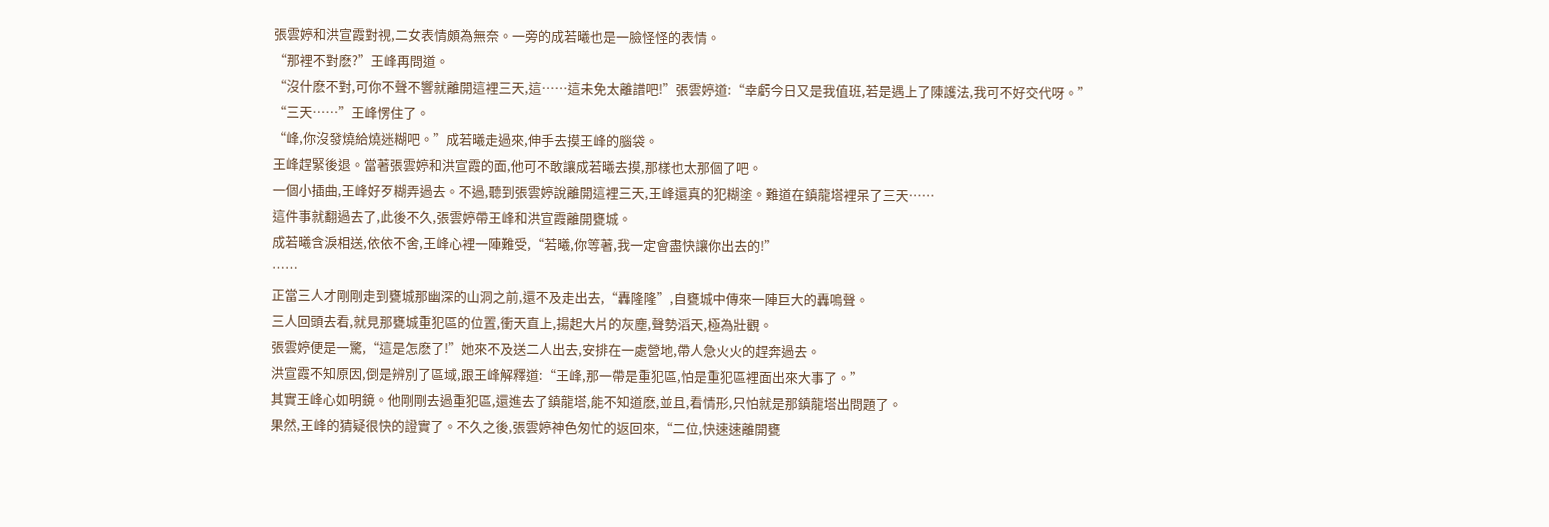張雲婷和洪宣霞對視,二女表情頗為無奈。一旁的成若曦也是一臉怪怪的表情。
“那裡不對麽?”王峰再問道。
“沒什麽不對,可你不聲不響就離開這裡三天,這……這未免太離譜吧!”張雲婷道:“幸虧今日又是我值班,若是遇上了陳護法,我可不好交代呀。”
“三天……”王峰愣住了。
“峰,你沒發燒給燒迷糊吧。”成若曦走過來,伸手去摸王峰的腦袋。
王峰趕緊後退。當著張雲婷和洪宣霞的面,他可不敢讓成若曦去摸,那樣也太那個了吧。
一個小插曲,王峰好歹糊弄過去。不過,聽到張雲婷說離開這裡三天,王峰還真的犯糊塗。難道在鎮龍塔裡呆了三天……
這件事就翻過去了,此後不久,張雲婷帶王峰和洪宣霞離開甕城。
成若曦含淚相送,依依不舍,王峰心裡一陣難受,“若曦,你等著,我一定會盡快讓你出去的!”
……
正當三人才剛剛走到甕城那幽深的山洞之前,還不及走出去,“轟隆隆”,自甕城中傳來一陣巨大的轟鳴聲。
三人回頭去看,就見那甕城重犯區的位置,衝天直上,揚起大片的灰塵,聲勢滔天,極為壯觀。
張雲婷便是一驚,“這是怎麽了!”她來不及送二人出去,安排在一處營地,帶人急火火的趕奔過去。
洪宣霞不知原因,倒是辨別了區域,跟王峰解釋道:“王峰,那一帶是重犯區,怕是重犯區裡面出來大事了。”
其實王峰心如明鏡。他剛剛去過重犯區,還進去了鎮龍塔,能不知道麽,並且,看情形,只怕就是那鎮龍塔出問題了。
果然,王峰的猜疑很快的證實了。不久之後,張雲婷神色匆忙的返回來,“二位,快速速離開甕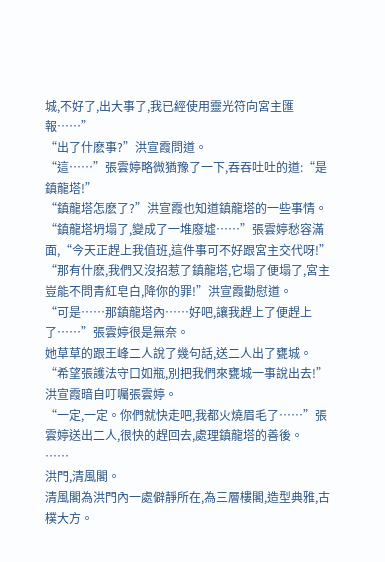城,不好了,出大事了,我已經使用靈光符向宮主匯報……”
“出了什麽事?”洪宣霞問道。
“這……”張雲婷略微猶豫了一下,吞吞吐吐的道:“是鎮龍塔!”
“鎮龍塔怎麽了?”洪宣霞也知道鎮龍塔的一些事情。
“鎮龍塔坍塌了,變成了一堆廢墟……”張雲婷愁容滿面,“今天正趕上我值班,這件事可不好跟宮主交代呀!”
“那有什麽,我們又沒招惹了鎮龍塔,它塌了便塌了,宮主豈能不問青紅皂白,降你的罪!”洪宣霞勸慰道。
“可是……那鎮龍塔內……好吧,讓我趕上了便趕上了……”張雲婷很是無奈。
她草草的跟王峰二人說了幾句話,送二人出了甕城。
“希望張護法守口如瓶,別把我們來甕城一事說出去!”洪宣霞暗自叮囑張雲婷。
“一定,一定。你們就快走吧,我都火燒眉毛了……”張雲婷送出二人,很快的趕回去,處理鎮龍塔的善後。
……
洪門,清風閣。
清風閣為洪門內一處僻靜所在,為三層樓閣,造型典雅,古樸大方。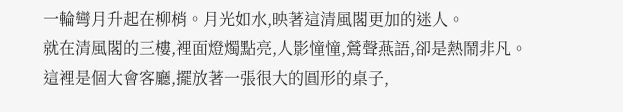一輪彎月升起在柳梢。月光如水,映著這清風閣更加的迷人。
就在清風閣的三樓,裡面燈燭點亮,人影憧憧,鶯聲燕語,卻是熱鬧非凡。
這裡是個大會客廳,擺放著一張很大的圓形的桌子,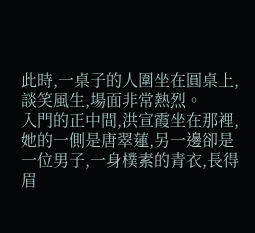此時,一桌子的人圍坐在圓桌上,談笑風生,場面非常熱烈。
入門的正中間,洪宣霞坐在那裡,她的一側是唐翠蓮,另一邊卻是一位男子,一身樸素的青衣,長得眉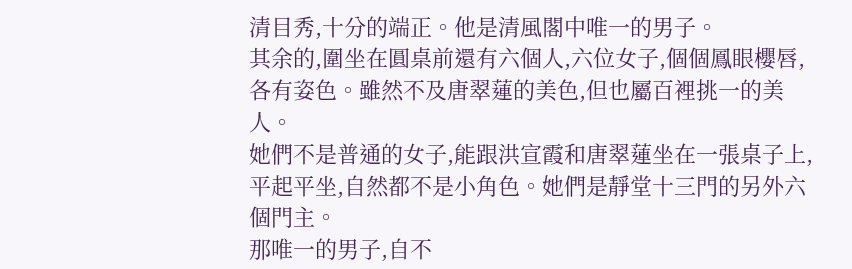清目秀,十分的端正。他是清風閣中唯一的男子。
其余的,圍坐在圓桌前還有六個人,六位女子,個個鳳眼櫻唇,各有姿色。雖然不及唐翠蓮的美色,但也屬百裡挑一的美人。
她們不是普通的女子,能跟洪宣霞和唐翠蓮坐在一張桌子上,平起平坐,自然都不是小角色。她們是靜堂十三門的另外六個門主。
那唯一的男子,自不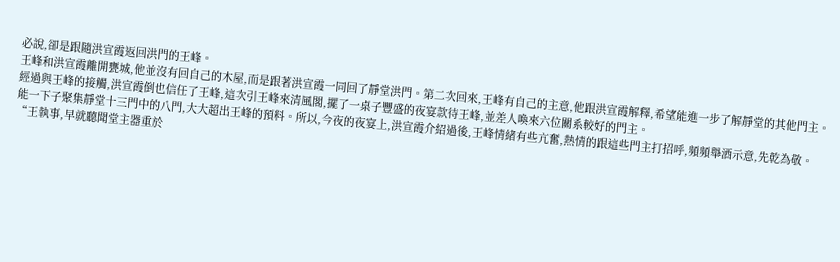必說,卻是跟隨洪宣霞返回洪門的王峰。
王峰和洪宣霞離開甕城,他並沒有回自己的木屋,而是跟著洪宣霞一同回了靜堂洪門。第二次回來,王峰有自己的主意,他跟洪宣霞解釋,希望能進一步了解靜堂的其他門主。
經過與王峰的接觸,洪宣霞倒也信任了王峰,這次引王峰來清風閣,擺了一桌子豐盛的夜宴款待王峰,並差人喚來六位關系較好的門主。
能一下子聚集靜堂十三門中的八門,大大超出王峰的預料。所以,今夜的夜宴上,洪宣霞介紹過後,王峰情緒有些亢奮,熱情的跟這些門主打招呼,頻頻舉酒示意,先乾為敬。
“王執事,早就聽聞堂主器重於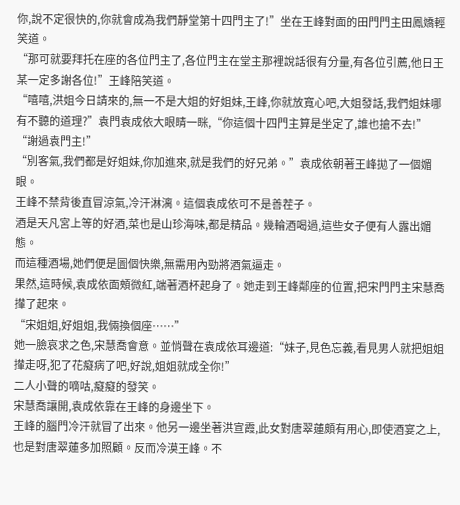你,說不定很快的,你就會成為我們靜堂第十四門主了!”坐在王峰對面的田門門主田鳳嬌輕笑道。
“那可就要拜托在座的各位門主了,各位門主在堂主那裡說話很有分量,有各位引薦,他日王某一定多謝各位!”王峰陪笑道。
“嘻嘻,洪姐今日請來的,無一不是大姐的好姐妹,王峰,你就放寬心吧,大姐發話,我們姐妹哪有不聽的道理?”袁門袁成依大眼睛一眯,“你這個十四門主算是坐定了,誰也搶不去!”
“謝過袁門主!”
“別客氣,我們都是好姐妹,你加進來,就是我們的好兄弟。”袁成依朝著王峰拋了一個媚眼。
王峰不禁背後直冒涼氣,冷汗淋漓。這個袁成依可不是善茬子。
酒是天凡宮上等的好酒,菜也是山珍海味,都是精品。幾輪酒喝過,這些女子便有人露出媚態。
而這種酒場,她們便是圖個快樂,無需用內勁將酒氣逼走。
果然,這時候,袁成依面頰微紅,端著酒杯起身了。她走到王峰鄰座的位置,把宋門門主宋慧喬攆了起來。
“宋姐姐,好姐姐,我倆換個座……”
她一臉哀求之色,宋慧喬會意。並悄聲在袁成依耳邊道:“妹子,見色忘義,看見男人就把姐姐攆走呀,犯了花癡病了吧,好說,姐姐就成全你!”
二人小聲的嘀咕,癡癡的發笑。
宋慧喬讓開,袁成依靠在王峰的身邊坐下。
王峰的腦門冷汗就冒了出來。他另一邊坐著洪宣霞,此女對唐翠蓮頗有用心,即使酒宴之上,也是對唐翠蓮多加照顧。反而冷漠王峰。不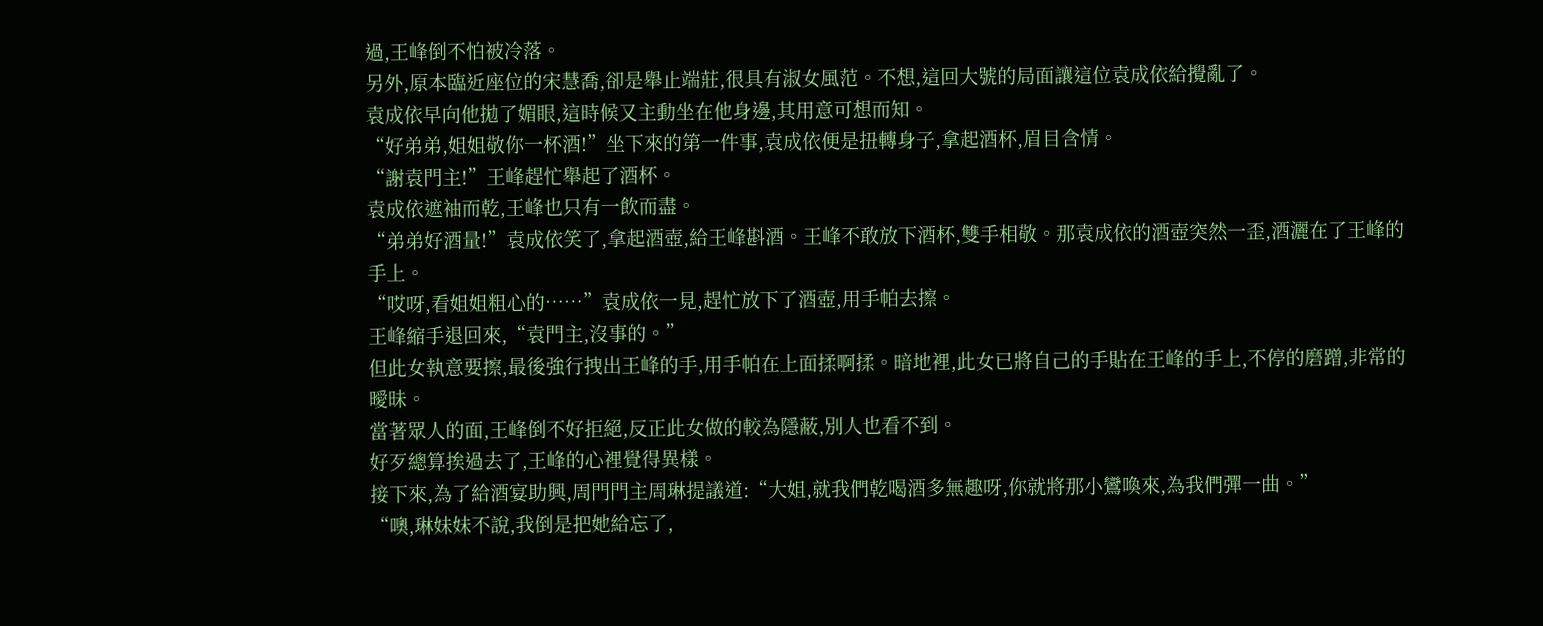過,王峰倒不怕被冷落。
另外,原本臨近座位的宋慧喬,卻是舉止端莊,很具有淑女風范。不想,這回大號的局面讓這位袁成依給攪亂了。
袁成依早向他拋了媚眼,這時候又主動坐在他身邊,其用意可想而知。
“好弟弟,姐姐敬你一杯酒!”坐下來的第一件事,袁成依便是扭轉身子,拿起酒杯,眉目含情。
“謝袁門主!”王峰趕忙舉起了酒杯。
袁成依遮袖而乾,王峰也只有一飲而盡。
“弟弟好酒量!”袁成依笑了,拿起酒壺,給王峰斟酒。王峰不敢放下酒杯,雙手相敬。那袁成依的酒壺突然一歪,酒灑在了王峰的手上。
“哎呀,看姐姐粗心的……”袁成依一見,趕忙放下了酒壺,用手帕去擦。
王峰縮手退回來,“袁門主,沒事的。”
但此女執意要擦,最後強行拽出王峰的手,用手帕在上面揉啊揉。暗地裡,此女已將自己的手貼在王峰的手上,不停的磨蹭,非常的曖昧。
當著眾人的面,王峰倒不好拒絕,反正此女做的較為隱蔽,別人也看不到。
好歹總算挨過去了,王峰的心裡覺得異樣。
接下來,為了給酒宴助興,周門門主周琳提議道:“大姐,就我們乾喝酒多無趣呀,你就將那小鸞喚來,為我們彈一曲。”
“噢,琳妹妹不說,我倒是把她給忘了,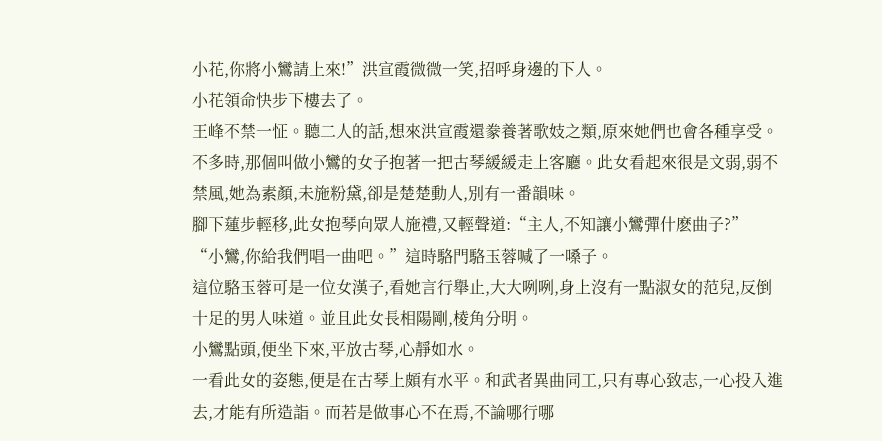小花,你將小鸞請上來!”洪宣霞微微一笑,招呼身邊的下人。
小花領命快步下樓去了。
王峰不禁一怔。聽二人的話,想來洪宣霞還豢養著歌妓之類,原來她們也會各種享受。
不多時,那個叫做小鸞的女子抱著一把古琴緩緩走上客廳。此女看起來很是文弱,弱不禁風,她為素顏,未施粉黛,卻是楚楚動人,別有一番韻味。
腳下蓮步輕移,此女抱琴向眾人施禮,又輕聲道:“主人,不知讓小鸞彈什麽曲子?”
“小鸞,你給我們唱一曲吧。”這時駱門駱玉蓉喊了一嗓子。
這位駱玉蓉可是一位女漢子,看她言行舉止,大大咧咧,身上沒有一點淑女的范兒,反倒十足的男人味道。並且此女長相陽剛,棱角分明。
小鸞點頭,便坐下來,平放古琴,心靜如水。
一看此女的姿態,便是在古琴上頗有水平。和武者異曲同工,只有專心致志,一心投入進去,才能有所造詣。而若是做事心不在焉,不論哪行哪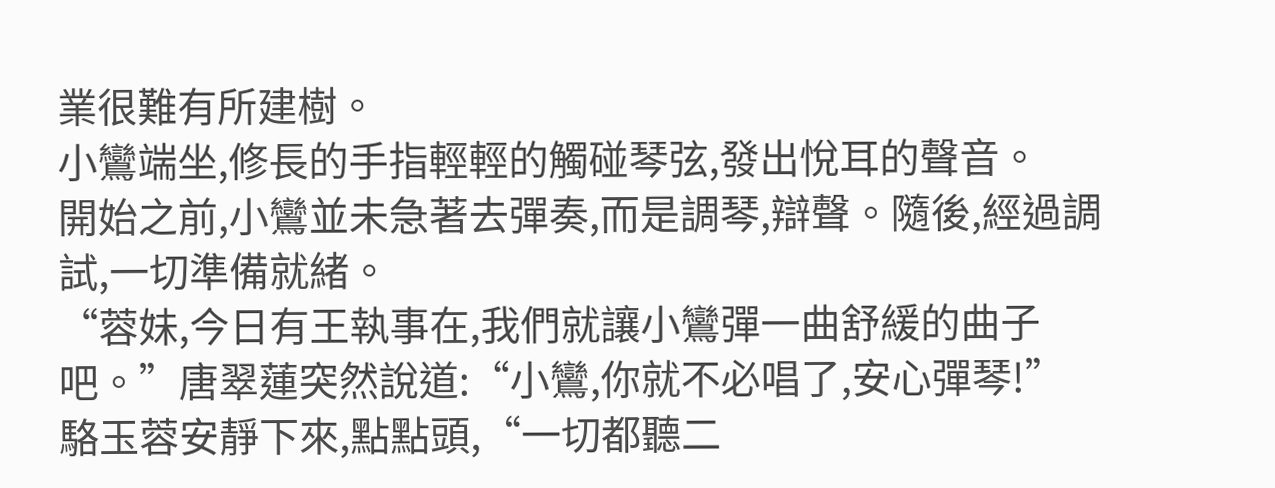業很難有所建樹。
小鸞端坐,修長的手指輕輕的觸碰琴弦,發出悅耳的聲音。
開始之前,小鸞並未急著去彈奏,而是調琴,辯聲。隨後,經過調試,一切準備就緒。
“蓉妹,今日有王執事在,我們就讓小鸞彈一曲舒緩的曲子吧。”唐翠蓮突然說道:“小鸞,你就不必唱了,安心彈琴!”
駱玉蓉安靜下來,點點頭,“一切都聽二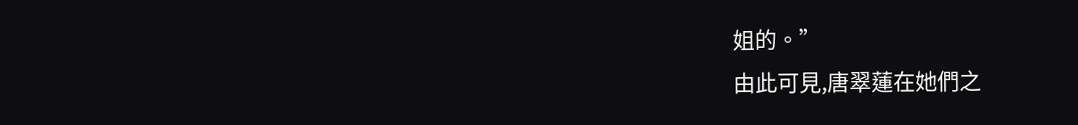姐的。”
由此可見,唐翠蓮在她們之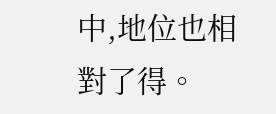中,地位也相對了得。